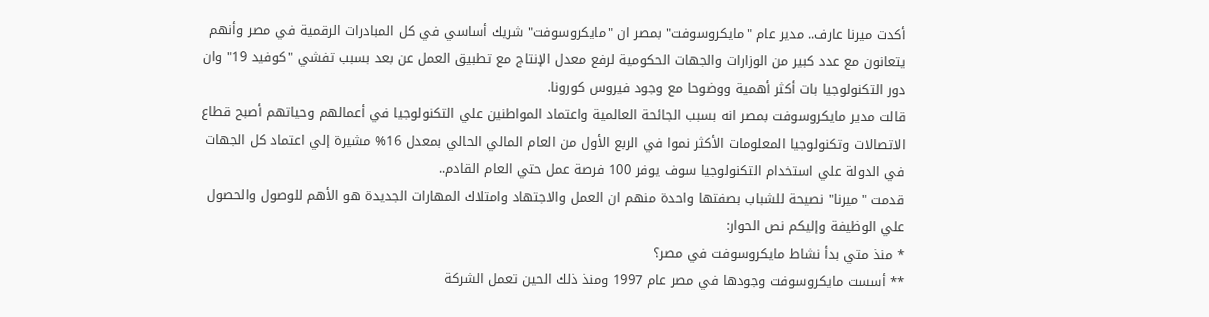أكدت ميرنا عارف.. مدير عام "مايكروسوفت" بمصر ان "مايكروسوفت" شريك أساسي في كل المبادرات الرقمية في مصر وأنهم يتعانون مع عدد كبير من الوزارات والجهات الحكومية لرفع معدل الإنتاج مع تطبيق العمل عن بعد بسبب تفشي "كوفيد 19" وان دور التكنولوجيا بات أكثر أهمية ووضوحا مع وجود فيروس كورونا.
قالت مدير مايكروسوفت بمصر انه بسبب الجائحة العالمية واعتماد المواطنين علي التكنولوجيا في أعمالهم وحياتهم أصبح قطاع الاتصالات وتكنولوجيا المعلومات الأكثر نموا في الربع الأول من العام المالي الحالي بمعدل 16% مشيرة إلي اعتماد كل الجهات في الدولة علي استخدام التكنولوجيا سوف يوفر 100 فرصة عمل حتي العام القادم..
قدمت "ميرنا" نصيحة للشباب بصفتها واحدة منهم ان العمل والاجتهاد وامتلاك المهارات الجديدة هو الأهم للوصول والحصول علي الوظيفة وإليكم نص الحوار:
* منذ متي بدأ نشاط مايكروسوفت في مصر؟
** أسست مايكروسوفت وجودها في مصر عام 1997 ومنذ ذلك الحين تعمل الشركة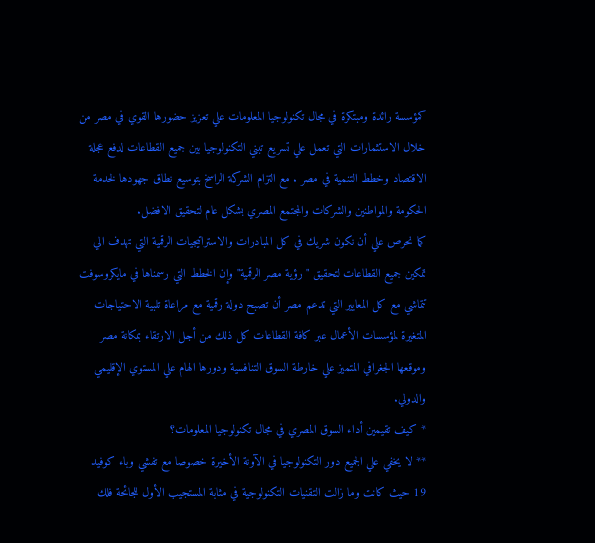كمؤسسة رائدة ومبتكرة في مجال تكنولوجيا المعلومات علي تعزيز حضورها القوي في مصر من خلال الاستثمارات التي تعمل علي تسريع تبني التكنولوجيا بين جميع القطاعات لدفع عجلة الاقتصاد وخطط التنمية في مصر . مع التزام الشركة الراسخ بتوسيع نطاق جهودها لخدمة الحكومة والمواطنين والشركات والمجتمع المصري بشكل عام لتحقيق الافضل.
كما نحرص علي أن نكون شريك في كل المبادرات والاستراتيجيات الرقمية التي تهدف الي تمكين جميع القطاعات لتحقيق "رؤية مصر الرقمية" وإن الخطط التي رسمناها في مايكروسوفت تتماشي مع كل المعايير التي تدعم مصر أن تصبح دولة رقمية مع مراعاة تلبية الاحتياجات المتغيرة لمؤسسات الأعمال عبر كافة القطاعات كل ذلك من أجل الارتقاء بمكانة مصر وموقعها الجغرافي المتميز علي خارطة السوق التنافسية ودورها الهام علي المستوي الإقليمي والدولي.
* كيف تقيمين أداء السوق المصري في مجال تكنولوجيا المعلومات؟
** لا يخفي علي الجميع دور التكنولوجيا في الآونة الأخيرة خصوصا مع تفشي وباء كوفيد 19 حيث كانت وما زالت التقنيات التكنولوجية في مثابة المستجيب الأول للجائحة فلك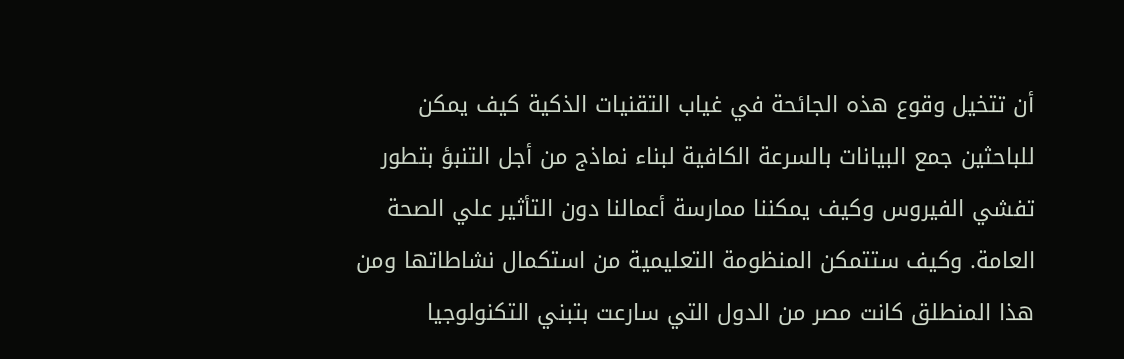أن تتخيل وقوع هذه الجائحة في غياب التقنيات الذكية كيف يمكن للباحثين جمع البيانات بالسرعة الكافية لبناء نماذج من أجل التنبؤ بتطور تفشي الفيروس وكيف يمكننا ممارسة أعمالنا دون التأثير علي الصحة العامة. وكيف ستتمكن المنظومة التعليمية من استكمال نشاطاتها ومن هذا المنطلق كانت مصر من الدول التي سارعت بتبني التكنولوجيا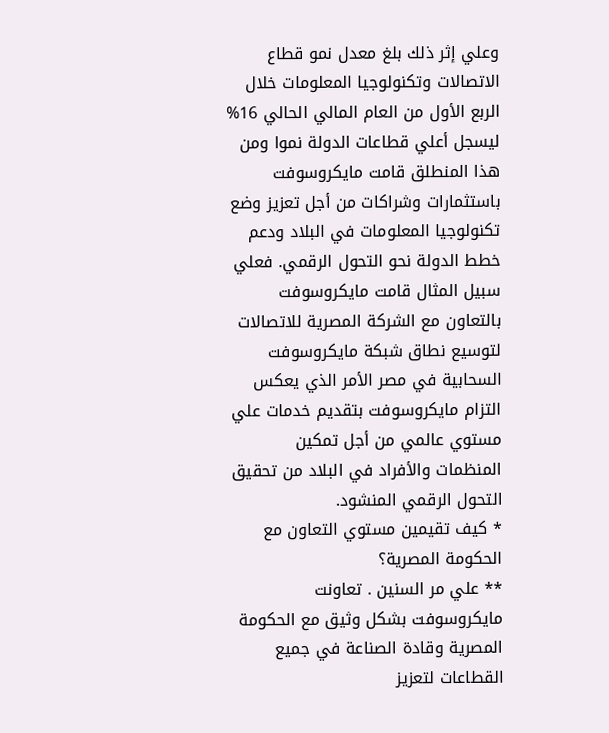وعلي إثر ذلك بلغ معدل نمو قطاع الاتصالات وتكنولوجيا المعلومات خلال الربع الأول من العام المالي الحالي 16% ليسجل أعلي قطاعات الدولة نموا ومن هذا المنطلق قامت مايكروسوفت باستثمارات وشراكات من أجل تعزيز وضع تكنولوجيا المعلومات في البلاد ودعم خطط الدولة نحو التحول الرقمي. فعلي سبيل المثال قامت مايكروسوفت بالتعاون مع الشركة المصرية للاتصالات لتوسيع نطاق شبكة مايكروسوفت السحابية في مصر الأمر الذي يعكس التزام مايكروسوفت بتقديم خدمات علي مستوي عالمي من أجل تمكين المنظمات والأفراد في البلاد من تحقيق التحول الرقمي المنشود.
* كيف تقيمين مستوي التعاون مع الحكومة المصرية؟
** علي مر السنين . تعاونت مايكروسوفت بشكل وثيق مع الحكومة المصرية وقادة الصناعة في جميع القطاعات لتعزيز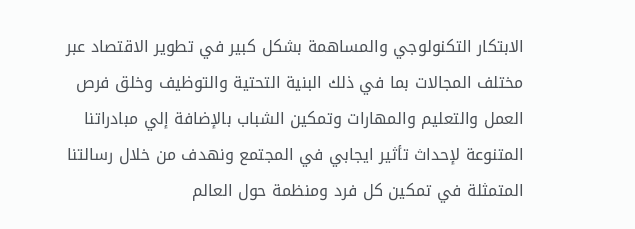الابتكار التكنولوجي والمساهمة بشكل كبير في تطوير الاقتصاد عبر مختلف المجالات بما في ذلك البنية التحتية والتوظيف وخلق فرص العمل والتعليم والمهارات وتمكين الشباب بالإضافة إلي مبادراتنا المتنوعة لإحداث تأثير ايجابي في المجتمع ونهدف من خلال رسالتنا المتمثلة في تمكين كل فرد ومنظمة حول العالم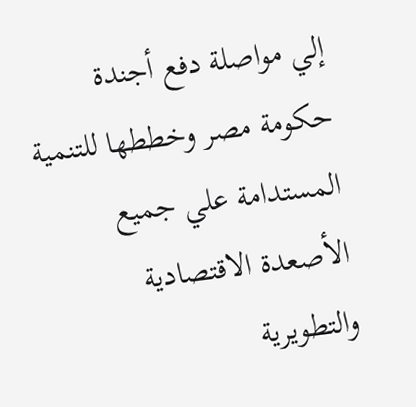إلي مواصلة دفع أجندة حكومة مصر وخططها للتنمية المستدامة علي جميع الأصعدة الاقتصادية والتطويرية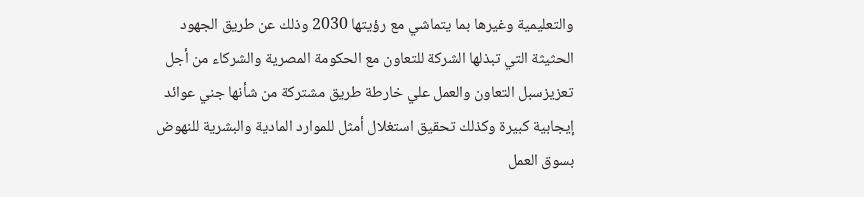والتعليمية وغيرها بما يتماشي مع رؤيتها 2030 وذلك عن طريق الجهود الحثيثة التي تبذلها الشركة للتعاون مع الحكومة المصرية والشركاء من أجل تعزيزسبل التعاون والعمل علي خارطة طريق مشتركة من شأنها جني عوائد إيجابية كبيرة وكذلك تحقيق استغلال أمثل للموارد المادية والبشرية للنهوض بسوق العمل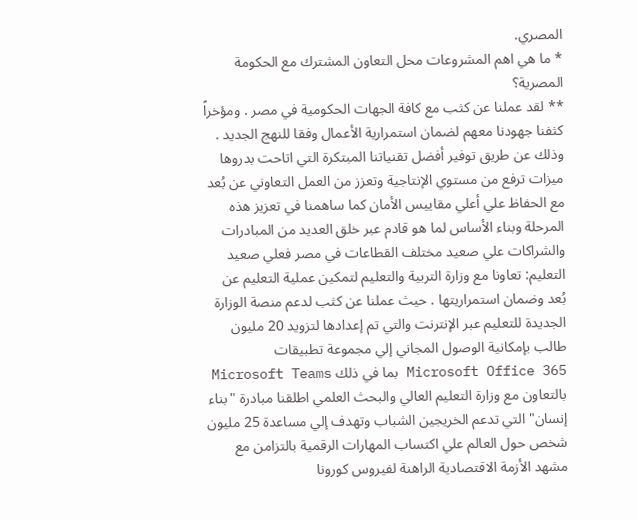المصري.
* ما هي اهم المشروعات محل التعاون المشترك مع الحكومة المصرية؟
** لقد عملنا عن كثب مع كافة الجهات الحكومية في مصر . ومؤخراً كثفنا جهودنا معهم لضمان استمرارية الأعمال وفقا للنهج الجديد . وذلك عن طريق توفير أفضل تقنياتنا المبتكرة التي اتاحت بدروها ميزات ترفع من مستوي الإنتاجية وتعزز من العمل التعاوني عن بُعد مع الحفاظ علي أعلي مقاييس الأمان كما ساهمنا في تعزيز هذه المرحلة وبناء الأساس لما هو قادم عبر خلق العديد من المبادرات والشراكات علي صعيد مختلف القطاعات في مصر فعلي صعيد التعليم: تعاونا مع وزارة التربية والتعليم لتمكين عملية التعليم عن بُعد وضمان استمراريتها . حيث عملنا عن كثب لدعم منصة الوزارة الجديدة للتعليم عبر الإنترنت والتي تم إعدادها لتزويد 20 مليون طالب بإمكانية الوصول المجاني إلي مجموعة تطبيقات Microsoft Office 365 بما في ذلك Microsoft Teams بالتعاون مع وزارة التعليم العالي والبحث العلمي اطلقنا مبادرة "بناء إنسان" التي تدعم الخريجين الشباب وتهدف إلي مساعدة 25 مليون شخص حول العالم علي اكتساب المهارات الرقمية بالتزامن مع مشهد الأزمة الاقتصادية الراهنة لفيروس كورونا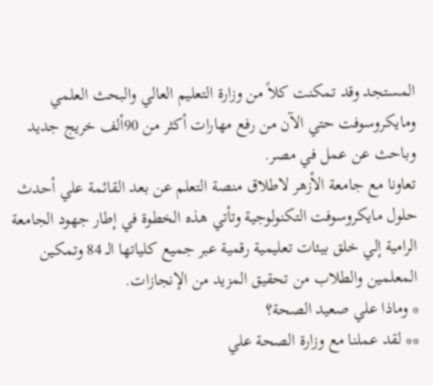المستجد وقد تمكنت كلاً من وزارة التعليم العالي والبحث العلمي ومايكروسوفت حتي الآن من رفع مهارات أكثر من 90ألف خريج جديد وباحث عن عمل في مصر.
تعاونا مع جامعة الأزهر لاطلاق منصة التعلم عن بعد القائمة علي أحدث حلول مايكروسوفت التكنولوجية وتأتي هذه الخطوة في إطار جهود الجامعة الرامية إلي خلق بيئات تعليمية رقمية عبر جميع كلياتها الـ 84 وتمكين المعلمين والطلاب من تحقيق المزيد من الإنجازات.
* وماذا علي صعيد الصحة؟
** لقد عملنا مع وزارة الصحة علي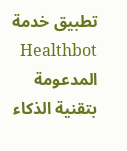تطبيق خدمة Healthbot المدعومة بتقنية الذكاء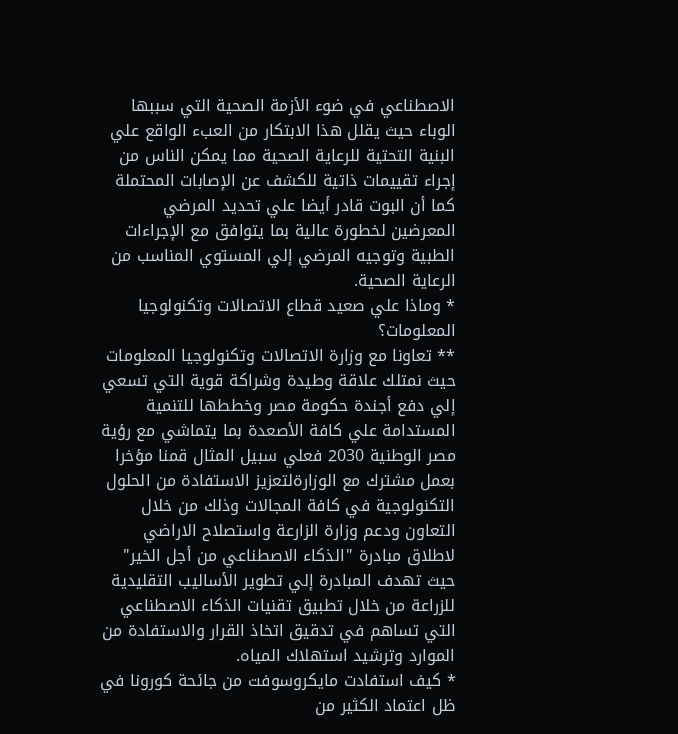الاصطناعي في ضوء الأزمة الصحية التي سببها الوباء حيث يقلل هذا الابتكار من العبء الواقع علي البنية التحتية للرعاية الصحية مما يمكن الناس من إجراء تقييمات ذاتية للكشف عن الإصابات المحتملة كما أن البوت قادر أيضا علي تحديد المرضي المعرضين لخطورة عالية بما يتوافق مع الإجراءات الطبية وتوجيه المرضي إلي المستوي المناسب من الرعاية الصحية.
* وماذا علي صعيد قطاع الاتصالات وتكنولوجيا المعلومات؟
** تعاونا مع وزارة الاتصالات وتكنولوجيا المعلومات حيث نمتلك علاقة وطيدة وشراكة قوية التي تسعي إلي دفع أجندة حكومة مصر وخططها للتنمية المستدامة علي كافة الأصعدة بما يتماشي مع رؤية مصر الوطنية 2030 فعلي سبيل المثال قمنا مؤخرا بعمل مشترك مع الوزارةلتعزيز الاستفادة من الحلول التكنولوجية في كافة المجالات وذلك من خلال التعاون ودعم وزارة الزارعة واستصلاح الاراضي لاطلاق مبادرة "الذكاء الاصطناعي من أجل الخير" حيث تهدف المبادرة إلي تطوير الأساليب التقليدية للزراعة من خلال تطبيق تقنيات الذكاء الاصطناعي التي تساهم في تدقيق اتخاذ القرار والاستفادة من الموارد وترشيد استهلاك المياه.
* كيف استفادت مايكروسوفت من جائحة كورونا في ظل اعتماد الكثير من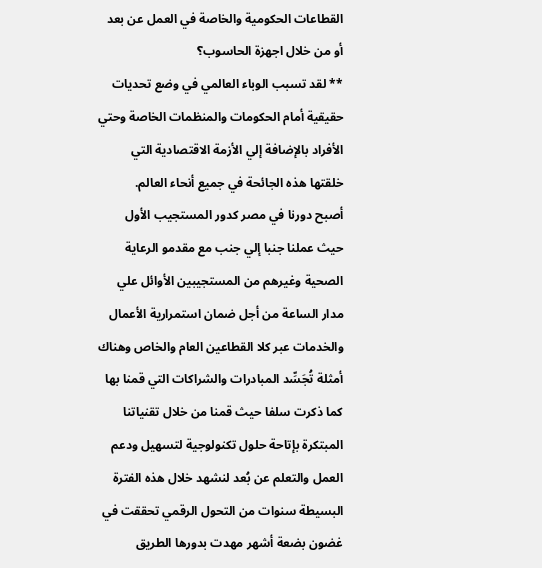القطاعات الحكومية والخاصة في العمل عن بعد أو من خلال اجهزة الحاسوب؟
** لقد تسبب الوباء العالمي في وضع تحديات حقيقية أمام الحكومات والمنظمات الخاصة وحتي الأفراد بالإضافة إلي الأزمة الاقتصادية التي خلقتها هذه الجائحة في جميع أنحاء العالم.
أصبح دورنا في مصر كدور المستجيب الأول حيث عملنا جنبا إلي جنب مع مقدمو الرعاية الصحية وغيرهم من المستجيبين الأوائل علي مدار الساعة من أجل ضمان استمرارية الأعمال والخدمات عبر كلا القطاعين العام والخاص وهناك أمثلة تُجَسِّد المبادرات والشراكات التي قمنا بها كما ذكرت سلفا حيث قمنا من خلال تقنياتنا المبتكرة بإتاحة حلول تكنولوجية لتسهيل ودعم العمل والتعلم عن بُعد لنشهد خلال هذه الفترة البسيطة سنوات من التحول الرقمي تحققت في غضون بضعة أشهر مهدت بدورها الطريق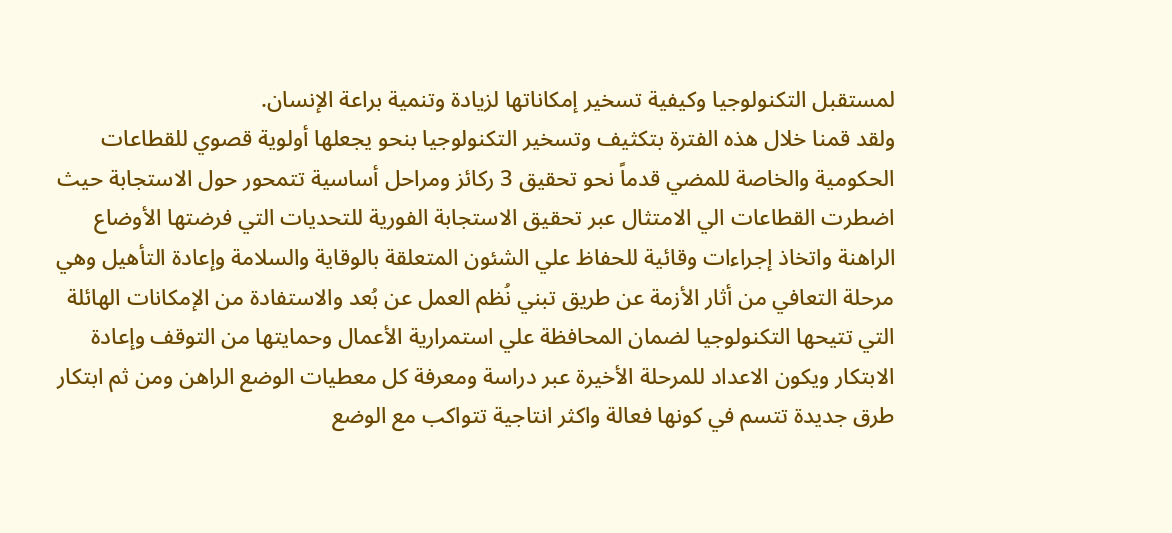لمستقبل التكنولوجيا وكيفية تسخير إمكاناتها لزيادة وتنمية براعة الإنسان.
ولقد قمنا خلال هذه الفترة بتكثيف وتسخير التكنولوجيا بنحو يجعلها أولوية قصوي للقطاعات الحكومية والخاصة للمضي قدماً نحو تحقيق 3 ركائز ومراحل أساسية تتمحور حول الاستجابة حيث اضطرت القطاعات الي الامتثال عبر تحقيق الاستجابة الفورية للتحديات التي فرضتها الأوضاع الراهنة واتخاذ إجراءات وقائية للحفاظ علي الشئون المتعلقة بالوقاية والسلامة وإعادة التأهيل وهي مرحلة التعافي من أثار الأزمة عن طريق تبني نُظم العمل عن بُعد والاستفادة من الإمكانات الهائلة التي تتيحها التكنولوجيا لضمان المحافظة علي استمرارية الأعمال وحمايتها من التوقف وإعادة الابتكار ويكون الاعداد للمرحلة الأخيرة عبر دراسة ومعرفة كل معطيات الوضع الراهن ومن ثم ابتكار طرق جديدة تتسم في كونها فعالة واكثر انتاجية تتواكب مع الوضع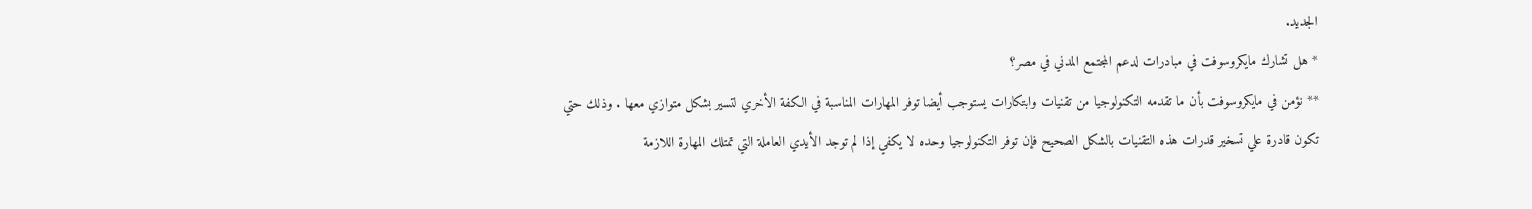الجديد.
* هل تشارك مايكروسوفت في مبادرات لدعم المجتمع المدني في مصر؟
** نؤمن في مايكروسوفت بأن ما تقدمه التكنولوجيا من تقنيات وابتكارات يستوجب أيضا توفر المهارات المناسبة في الكفة الأخري لتسير بشكل متوازي معها . وذلك حتي تكون قادرة علي تسخير قدرات هذه التقنيات بالشكل الصحيح فإن توفر التكنولوجيا وحده لا يكفي إذا لم توجد الأيدي العاملة التي تمتلك المهارة اللازمة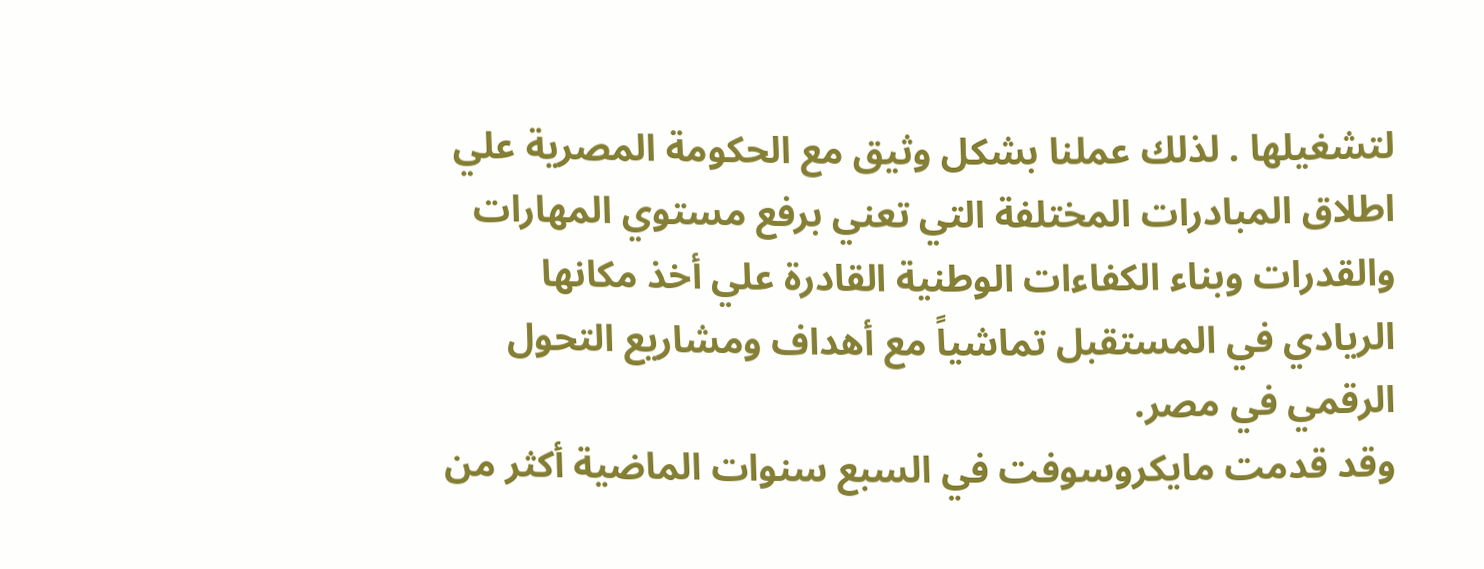لتشغيلها . لذلك عملنا بشكل وثيق مع الحكومة المصرية علي اطلاق المبادرات المختلفة التي تعني برفع مستوي المهارات والقدرات وبناء الكفاءات الوطنية القادرة علي أخذ مكانها الريادي في المستقبل تماشياً مع أهداف ومشاريع التحول الرقمي في مصر.
وقد قدمت مايكروسوفت في السبع سنوات الماضية أكثر من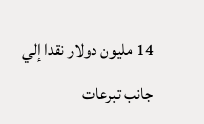14 مليون دولار نقدا إلي جانب تبرعات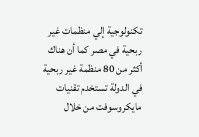تكنولوجية إلي منظمات غير ربحية في مصر كما أن هناك أكثر من 80 منظمة غير ربحية في الدولة تستخدم تقنيات مايكروسوفت من خلال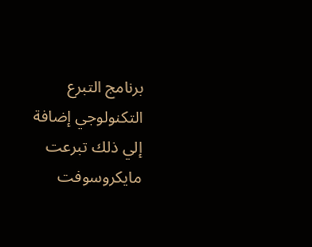برنامج التبرع التكنولوجي إضافة إلي ذلك تبرعت مايكروسوفت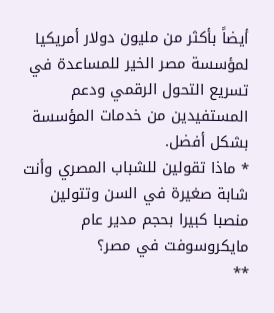أيضاً بأكثر من مليون دولار أمريكيا لمؤسسة مصر الخير للمساعدة في تسريع التحول الرقمي ودعم المستفيدين من خدمات المؤسسة بشكل أفضل.
* ماذا تقولين للشباب المصري وأنت شابة صغيرة في السن وتتولين منصبا كبيرا بحجم مدير عام مايكروسوفت في مصر؟
**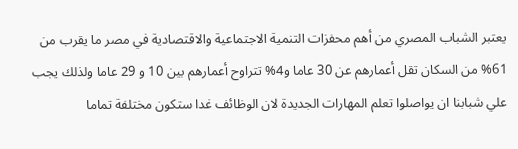يعتبر الشباب المصري من أهم محفزات التنمية الاجتماعية والاقتصادية في مصر ما يقرب من 61% من السكان تقل أعمارهم عن 30 عاما و4% تتراوح أعمارهم بين 10 و 29 عاما ولذلك يجب علي شبابنا ان يواصلوا تعلم المهارات الجديدة لان الوظائف غدا ستكون مختلفة تماما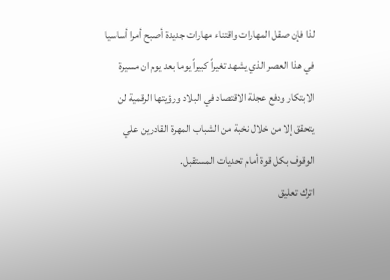لذا فإن صقل المهارات واقتناء مهارات جديدة أصبح أمرا أساسيا في هذا العصر الذي يشهد تغيراً كبيراً يوما بعد يوم ان مسيرة الابتكار ودفع عجلة الاقتصاد في البلاد ورؤيتها الرقمية لن يتحقق إلا من خلال نخبة من الشباب المهرة القادرين علي الوقوف بكل قوة أمام تحديات المستقبل.
اترك تعليق